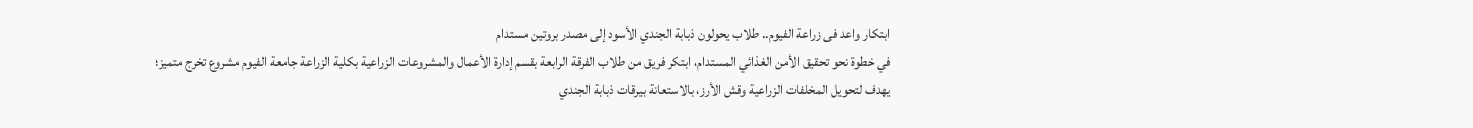ابتكار واعد فى زراعة الفيوم.. طلاب يحولون ذبابة الجندي الأسود إلى مصدر بروتين مستدام
في خطوة نحو تحقيق الأمن الغذائي المستدام، ابتكر فريق من طلاب الفرقة الرابعة بقسم إدارة الأعمال والمشروعات الزراعية بكلية الزراعة جامعة الفيوم مشروع تخرج متميز؛ يهدف لتحويل المخلفات الزراعية وقش الأرز، بالاستعانة بيرقات ذبابة الجندي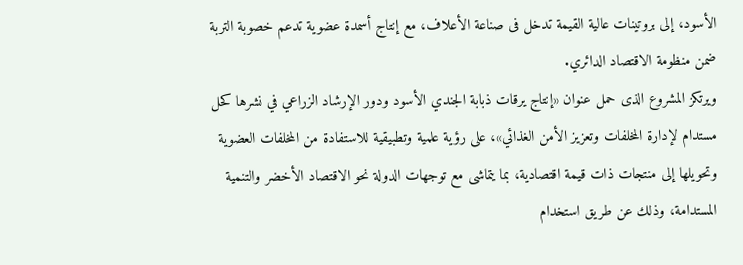الأسود، إلى بروتينات عالية القيمة تدخل فى صناعة الأعلاف، مع إنتاج أسمدة عضوية تدعم خصوبة التربة ضمن منظومة الاقتصاد الدائري.
ويرتكز المشروع الذى حمل عنوان «إنتاج يرقات ذبابة الجندي الأسود ودور الإرشاد الزراعي في نشرها كحل مستدام لإدارة المخلفات وتعزيز الأمن الغذائي»، على رؤية علمية وتطبيقية للاستفادة من المخلفات العضوية وتحويلها إلى منتجات ذات قيمة اقتصادية، بما يتماشى مع توجهات الدولة نحو الاقتصاد الأخضر والتنمية المستدامة، وذلك عن طريق استخدام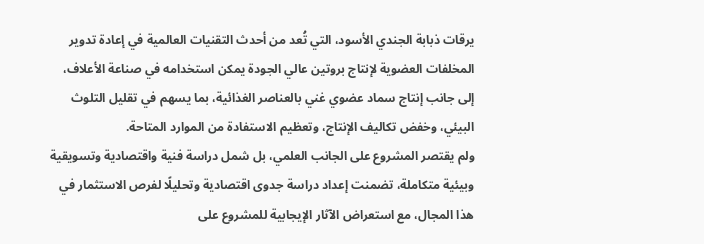يرقات ذبابة الجندي الأسود، التي تُعد من أحدث التقنيات العالمية في إعادة تدوير المخلفات العضوية لإنتاج بروتين عالي الجودة يمكن استخدامه في صناعة الأعلاف، إلى جانب إنتاج سماد عضوي غني بالعناصر الغذائية، بما يسهم في تقليل التلوث البيئي، وخفض تكاليف الإنتاج، وتعظيم الاستفادة من الموارد المتاحة.
ولم يقتصر المشروع على الجانب العلمي، بل شمل دراسة فنية واقتصادية وتسويقية وبيئية متكاملة، تضمنت إعداد دراسة جدوى اقتصادية وتحليلًا لفرص الاستثمار في هذا المجال، مع استعراض الآثار الإيجابية للمشروع على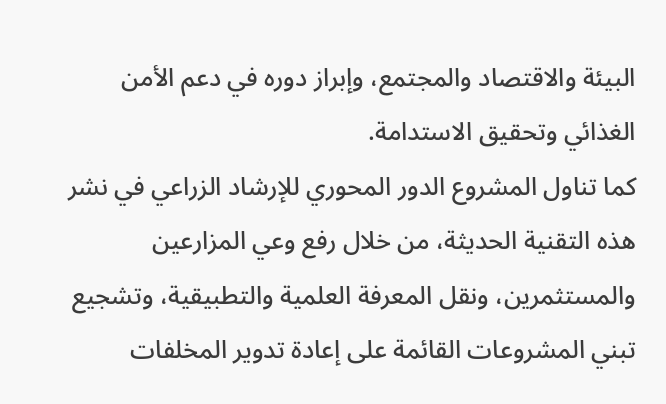البيئة والاقتصاد والمجتمع، وإبراز دوره في دعم الأمن الغذائي وتحقيق الاستدامة.
كما تناول المشروع الدور المحوري للإرشاد الزراعي في نشر هذه التقنية الحديثة، من خلال رفع وعي المزارعين والمستثمرين، ونقل المعرفة العلمية والتطبيقية، وتشجيع تبني المشروعات القائمة على إعادة تدوير المخلفات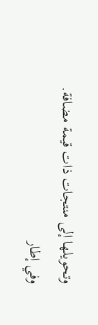وتحويلها إلى منتجات ذات قيمة مضافة.
وفي إطار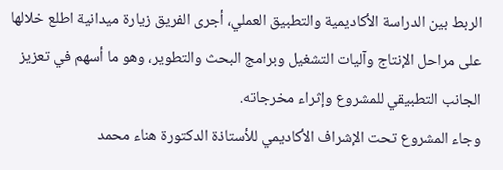الربط بين الدراسة الأكاديمية والتطبيق العملي، أجرى الفريق زيارة ميدانية اطلع خلالها على مراحل الإنتاج وآليات التشغيل وبرامج البحث والتطوير، وهو ما أسهم في تعزيز الجانب التطبيقي للمشروع وإثراء مخرجاته.
وجاء المشروع تحت الإشراف الأكاديمي للأستاذة الدكتورة هناء محمد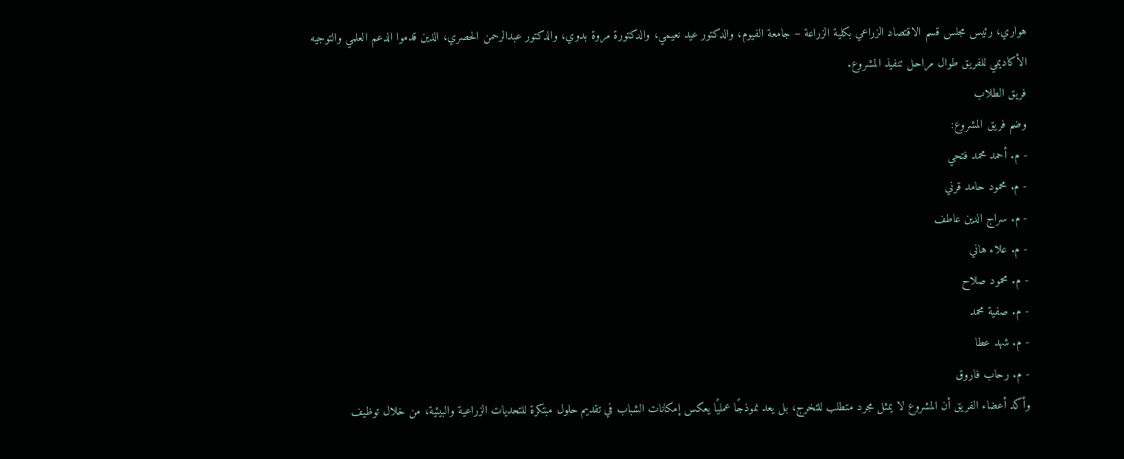هواري، رئيس مجلس قسم الاقتصاد الزراعي بكلية الزراعة – جامعة الفيوم، والدكتور عيد نعيمي، والدكتورة مروة بدوي، والدكتور عبدالرحمن الحصري، الذين قدموا الدعم العلمي والتوجيه الأكاديمي للفريق طوال مراحل تنفيذ المشروع.
فريق الطلاب
وضم فريق المشروع:
- م. أحمد محمد فتحي
- م. محمود حامد قرني
- م. سراج الدين عاطف
- م. علاء هاني
- م. محمود صلاح
- م. صفية محمد
- م. شهد عطا
- م. رحاب فاروق
وأكد أعضاء الفريق أن المشروع لا يمثل مجرد متطلب للتخرج، بل يعد نموذجًا عمليًا يعكس إمكانات الشباب في تقديم حلول مبتكرة للتحديات الزراعية والبيئية، من خلال توظيف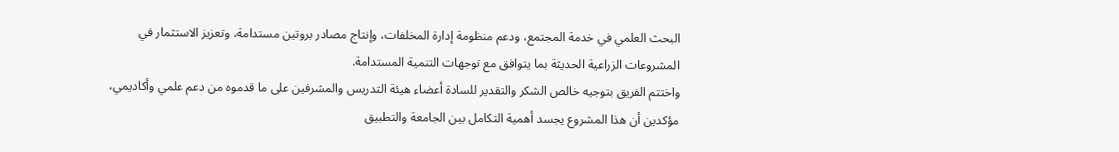البحث العلمي في خدمة المجتمع، ودعم منظومة إدارة المخلفات، وإنتاج مصادر بروتين مستدامة، وتعزيز الاستثمار في المشروعات الزراعية الحديثة بما يتوافق مع توجهات التنمية المستدامة.
واختتم الفريق بتوجيه خالص الشكر والتقدير للسادة أعضاء هيئة التدريس والمشرفين على ما قدموه من دعم علمي وأكاديمي، مؤكدين أن هذا المشروع يجسد أهمية التكامل بين الجامعة والتطبيق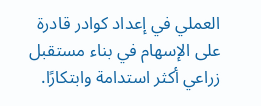العملي في إعداد كوادر قادرة على الإسهام في بناء مستقبل زراعي أكثر استدامة وابتكارًا.